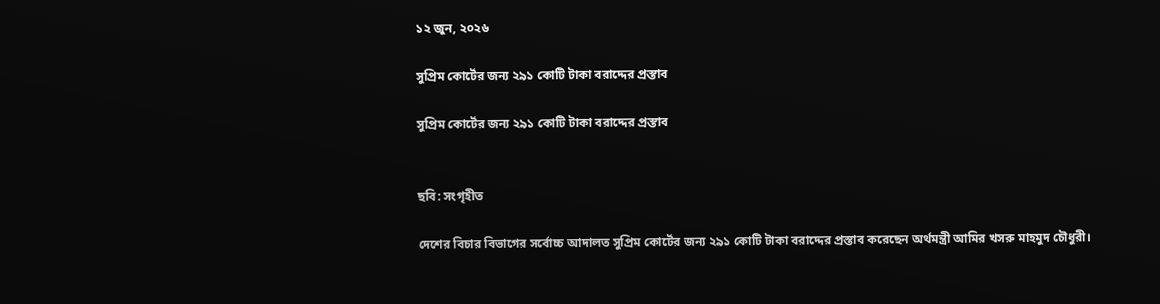১২ জুন, ২০২৬

সুপ্রিম কোর্টের জন্য ২৯১ কোটি টাকা বরাদ্দের প্রস্তাব

সুপ্রিম কোর্টের জন্য ২৯১ কোটি টাকা বরাদ্দের প্রস্তাব


ছবি: সংগৃহীত

দেশের বিচার বিভাগের সর্বোচ্চ আদালত সুপ্রিম কোর্টের জন্য ২৯১ কোটি টাকা বরাদ্দের প্রস্তাব করেছেন অর্থমন্ত্রী আমির খসরু মাহমুদ চৌধুরী।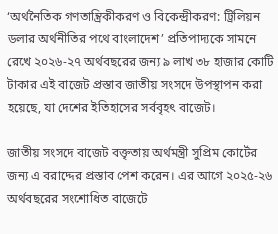‘অর্থনৈতিক গণতান্ত্রিকীকরণ ও বিকেন্দ্রীকরণ: ট্রিলিয়ন ডলার অর্থনীতির পথে বাংলাদেশ’ প্রতিপাদ্যকে সামনে রেখে ২০২৬-২৭ অর্থবছরের জন্য ৯ লাখ ৩৮ হাজার কোটি টাকার এই বাজেট প্রস্তাব জাতীয় সংসদে উপস্থাপন করা হয়েছে, যা দেশের ইতিহাসের সর্ববৃহৎ বাজেট।

জাতীয় সংসদে বাজেট বক্তৃতায় অর্থমন্ত্রী সুপ্রিম কোর্টের জন্য এ বরাদ্দের প্রস্তাব পেশ করেন। এর আগে ২০২৫-২৬ অর্থবছরের সংশোধিত বাজেটে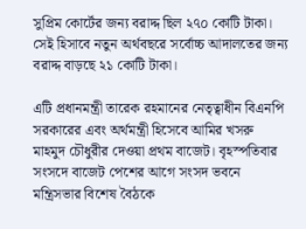সুপ্রিম কোর্টের জন্য বরাদ্দ ছিল ২৭০ কোটি টাকা। সেই হিসাবে নতুন অর্থবছরে সর্বোচ্চ আদালতের জন্য বরাদ্দ বাড়ছে ২১ কোটি টাকা।

এটি প্রধানমন্ত্রী তারেক রহমানের নেতৃত্বাধীন বিএনপি সরকারের এবং অর্থমন্ত্রী হিসেবে আমির খসরু মাহমুদ চৌধুরীর দেওয়া প্রথম বাজেট। বৃহস্পতিবার সংসদে বাজেট পেশের আগে সংসদ ভবনে মন্ত্রিসভার বিশেষ বৈঠকে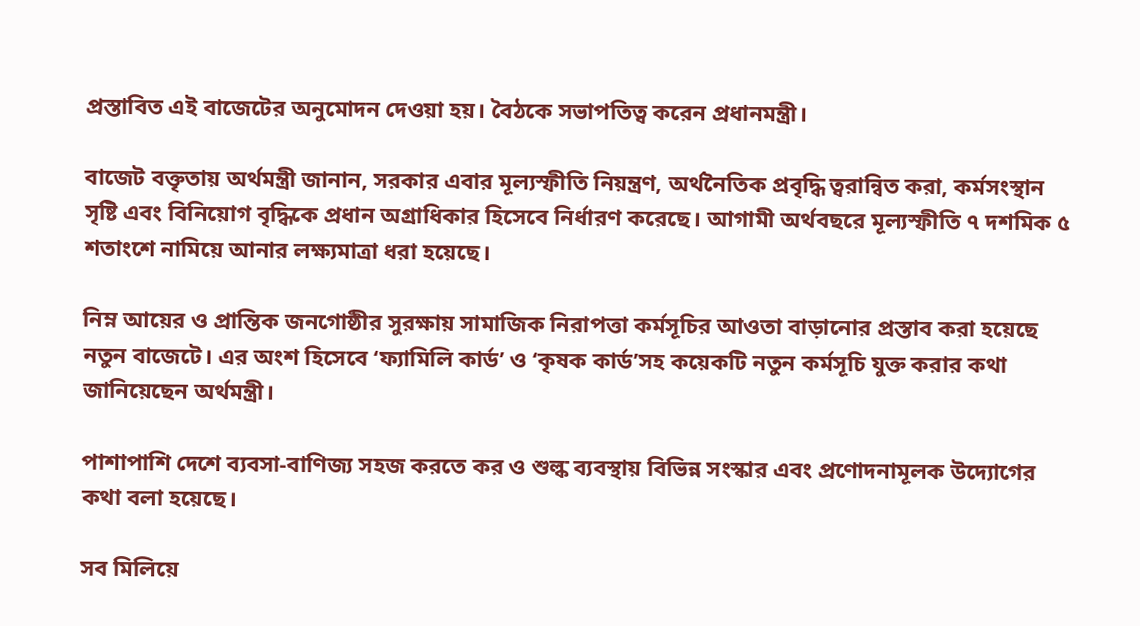প্রস্তাবিত এই বাজেটের অনুমোদন দেওয়া হয়। বৈঠকে সভাপতিত্ব করেন প্রধানমন্ত্রী।

বাজেট বক্তৃতায় অর্থমন্ত্রী জানান, সরকার এবার মূল্যস্ফীতি নিয়ন্ত্রণ, অর্থনৈতিক প্রবৃদ্ধি ত্বরান্বিত করা, কর্মসংস্থান সৃষ্টি এবং বিনিয়োগ বৃদ্ধিকে প্রধান অগ্রাধিকার হিসেবে নির্ধারণ করেছে। আগামী অর্থবছরে মূল্যস্ফীতি ৭ দশমিক ৫ শতাংশে নামিয়ে আনার লক্ষ্যমাত্রা ধরা হয়েছে।

নিম্ন আয়ের ও প্রান্তিক জনগোষ্ঠীর সুরক্ষায় সামাজিক নিরাপত্তা কর্মসূচির আওতা বাড়ানোর প্রস্তাব করা হয়েছে নতুন বাজেটে। এর অংশ হিসেবে ‘ফ্যামিলি কার্ড’ ও ‘কৃষক কার্ড’সহ কয়েকটি নতুন কর্মসূচি যুক্ত করার কথা জানিয়েছেন অর্থমন্ত্রী।

পাশাপাশি দেশে ব্যবসা-বাণিজ্য সহজ করতে কর ও শুল্ক ব্যবস্থায় বিভিন্ন সংস্কার এবং প্রণোদনামূলক উদ্যোগের কথা বলা হয়েছে।

সব মিলিয়ে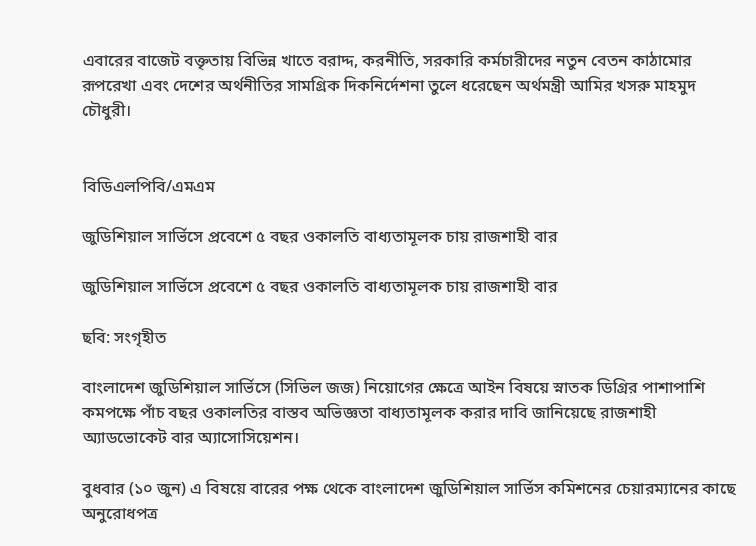এবারের বাজেট বক্তৃতায় বিভিন্ন খাতে বরাদ্দ, করনীতি, সরকারি কর্মচারীদের নতুন বেতন কাঠামোর রূপরেখা এবং দেশের অর্থনীতির সামগ্রিক দিকনির্দেশনা তুলে ধরেছেন অর্থমন্ত্রী আমির খসরু মাহমুদ চৌধুরী।


বিডিএলপিবি/এমএম

জুডিশিয়াল সার্ভিসে প্রবেশে ৫ বছর ওকালতি বাধ্যতামূলক চায় রাজশাহী বার

জুডিশিয়াল সার্ভিসে প্রবেশে ৫ বছর ওকালতি বাধ্যতামূলক চায় রাজশাহী বার

ছবি: সংগৃহীত

বাংলাদেশ জুডিশিয়াল সার্ভিসে (সিভিল জজ) নিয়োগের ক্ষেত্রে আইন বিষয়ে স্নাতক ডিগ্রির পাশাপাশি কমপক্ষে পাঁচ বছর ওকালতির বাস্তব অভিজ্ঞতা বাধ্যতামূলক করার দাবি জানিয়েছে রাজশাহী অ্যাডভোকেট বার অ্যাসোসিয়েশন।

বুধবার (১০ জুন) এ বিষয়ে বারের পক্ষ থেকে বাংলাদেশ জুডিশিয়াল সার্ভিস কমিশনের চেয়ারম্যানের কাছে অনুরোধপত্র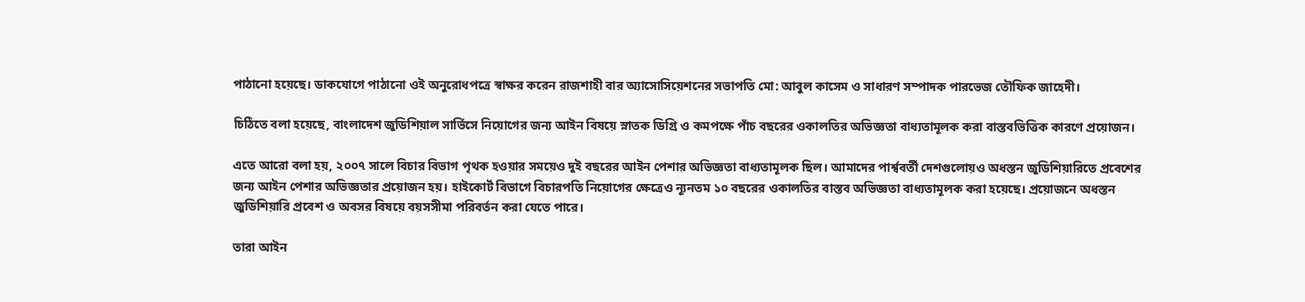পাঠানো হয়েছে। ডাকযোগে পাঠানো ওই অনুরোধপত্রে স্বাক্ষর করেন রাজশাহী বার অ্যাসোসিয়েশনের সভাপতি মো: আবুল কাসেম ও সাধারণ সম্পাদক পারভেজ তৌফিক জাহেদী।

চিঠিতে বলা হয়েছে, বাংলাদেশ জুডিশিয়াল সার্ভিসে নিয়োগের জন্য আইন বিষয়ে স্নাতক ডিগ্রি ও কমপক্ষে পাঁচ বছরের ওকালতির অভিজ্ঞতা বাধ্যতামূলক করা বাস্তবভিত্তিক কারণে প্রয়োজন।

এতে আরো বলা হয়, ২০০৭ সালে বিচার বিভাগ পৃথক হওয়ার সময়েও দুই বছরের আইন পেশার অভিজ্ঞতা বাধ্যতামূলক ছিল। আমাদের পার্শ্ববর্তী দেশগুলোয়ও অধস্তন জুডিশিয়ারিতে প্রবেশের জন্য আইন পেশার অভিজ্ঞতার প্রয়োজন হয়। হাইকোর্ট বিভাগে বিচারপতি নিয়োগের ক্ষেত্রেও ন্যূনতম ১০ বছরের ওকালতির বাস্তব অভিজ্ঞতা বাধ্যতামূলক করা হয়েছে। প্রয়োজনে অধস্তন জুডিশিয়ারি প্রবেশ ও অবসর বিষয়ে বয়সসীমা পরিবর্তন করা যেতে পারে।

তারা আইন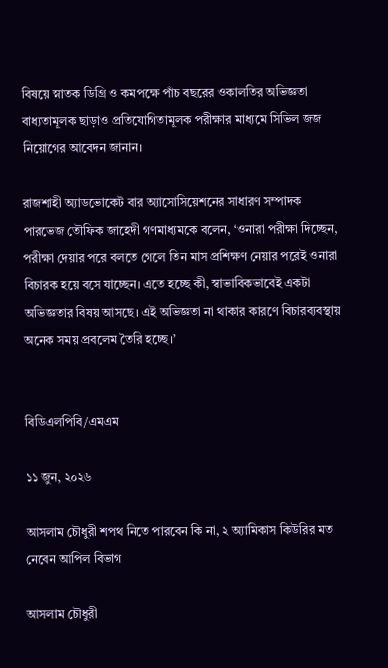বিষয়ে স্নাতক ডিগ্রি ও কমপক্ষে পাঁচ বছরের ওকালতির অভিজ্ঞতা বাধ্যতামূলক ছাড়াও প্রতিযোগিতামূলক পরীক্ষার মাধ্যমে সিভিল জজ নিয়োগের আবেদন জানান।

রাজশাহী অ্যাডভোকেট বার অ্যাসোসিয়েশনের সাধারণ সম্পাদক পারভেজ তৌফিক জাহেদী গণমাধ্যমকে বলেন, ‘ওনারা পরীক্ষা দিচ্ছেন, পরীক্ষা দেয়ার পরে বলতে গেলে তিন মাস প্রশিক্ষণ নেয়ার পরেই ওনারা বিচারক হয়ে বসে যাচ্ছেন। এতে হচ্ছে কী, স্বাভাবিকভাবেই একটা অভিজ্ঞতার বিষয় আসছে। এই অভিজ্ঞতা না থাকার কারণে বিচারব্যবস্থায় অনেক সময় প্রবলেম তৈরি হচ্ছে।’


বিডিএলপিবি/এমএম

১১ জুন, ২০২৬

আসলাম চৌধুরী শপথ নিতে পারবেন কি না, ২ অ্যামিকাস কিউরির মত নেবেন আপিল বিভাগ

আসলাম চৌধুরী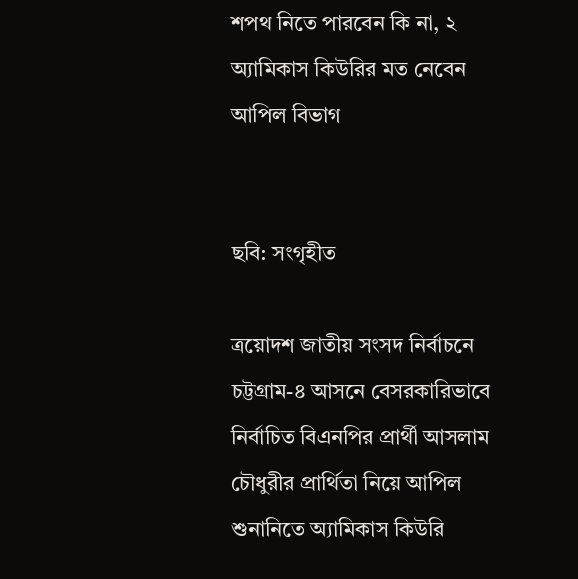শপথ নিতে পারবেন কি না, ২ অ্যামিকাস কিউরির মত নেবেন আপিল বিভাগ


ছবি: সংগৃহীত

ত্রয়োদশ জাতীয় সংসদ নির্বাচনে চট্টগ্রাম-৪ আসনে বেসরকারিভাবে নির্বাচিত বিএনপির প্রার্থী আসলাম চৌধুরীর প্রার্থিতা নিয়ে আপিল শুনানিতে অ্যামিকাস কিউরি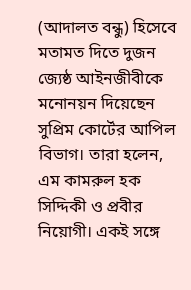(আদালত বন্ধু) হিসেবে মতামত দিতে দুজন জ্যেষ্ঠ আইনজীবীকে মনোনয়ন দিয়েছেন সুপ্রিম কোর্টের আপিল বিভাগ। তারা হলেন, এম কামরুল হক সিদ্দিকী ও প্রবীর নিয়োগী। একই সঙ্গে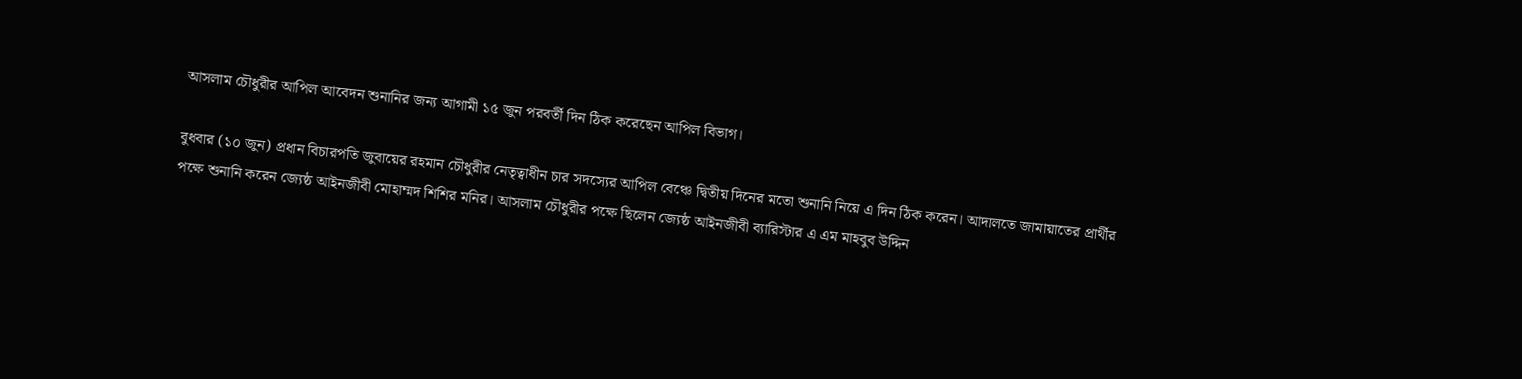আসলাম চৌধুরীর আপিল আবেদন শুনানির জন্য আগামী ১৫ জুন পরবর্তী দিন ঠিক করেছেন আপিল বিভাগ।

বুধবার (১০ জুন) প্রধান বিচারপতি জুবায়ের রহমান চৌধুরীর নেতৃত্বাধীন চার সদস্যের আপিল বেঞ্চে দ্বিতীয় দিনের মতো শুনানি নিয়ে এ দিন ঠিক করেন। আদালতে জামায়াতের প্রার্থীর পক্ষে শুনানি করেন জ্যেষ্ঠ আইনজীবী মোহাম্মদ শিশির মনির। আসলাম চৌধুরীর পক্ষে ছিলেন জ্যেষ্ঠ আইনজীবী ব্যারিস্টার এ এম মাহবুব উদ্দিন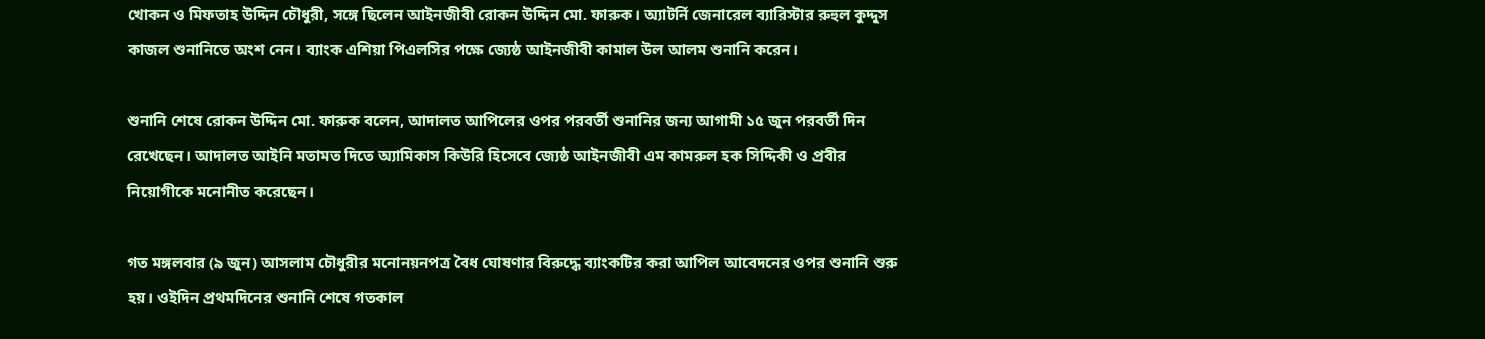খোকন ও মিফতাহ উদ্দিন চৌধুরী, সঙ্গে ছিলেন আইনজীবী রোকন উদ্দিন মো. ফারুক। অ্যাটর্নি জেনারেল ব্যারিস্টার রুহুল কুদ্দুস কাজল শুনানিতে অংশ নেন। ব্যাংক এশিয়া পিএলসির পক্ষে জ্যেষ্ঠ আইনজীবী কামাল উল আলম শুনানি করেন।

শুনানি শেষে রোকন উদ্দিন মো. ফারুক বলেন, আদালত আপিলের ওপর পরবর্তী শুনানির জন্য আগামী ১৫ জুন পরবর্তী দিন রেখেছেন। আদালত আইনি মতামত দিতে অ্যামিকাস কিউরি হিসেবে জ্যেষ্ঠ আইনজীবী এম কামরুল হক সিদ্দিকী ও প্রবীর নিয়োগীকে মনোনীত করেছেন।

গত মঙ্গলবার (৯ জুন) আসলাম চৌধুরীর মনোনয়নপত্র বৈধ ঘোষণার বিরুদ্ধে ব্যাংকটির করা আপিল আবেদনের ওপর শুনানি শুরু হয়। ওইদিন প্রথমদিনের শুনানি শেষে গতকাল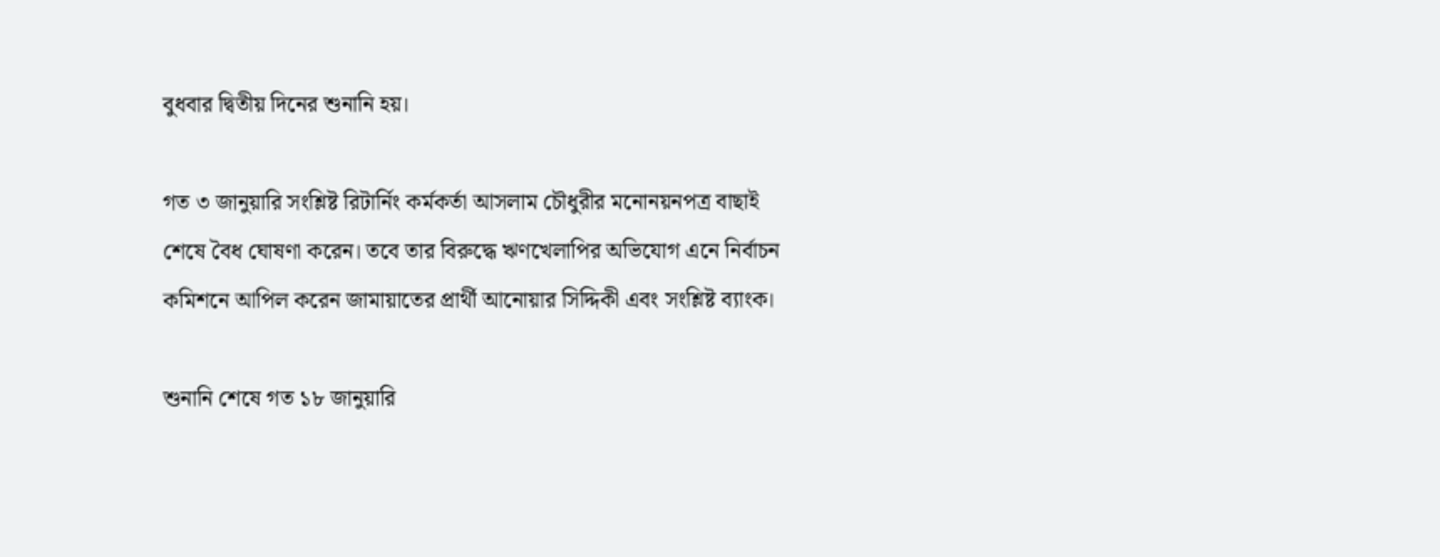বুধবার দ্বিতীয় দিনের শুনানি হয়।

গত ৩ জানুয়ারি সংশ্লিষ্ট রিটার্নিং কর্মকর্তা আসলাম চৌধুরীর মনোনয়নপত্র বাছাই শেষে বৈধ ঘোষণা করেন। তবে তার বিরুদ্ধে ঋণখেলাপির অভিযোগ এনে নির্বাচন কমিশনে আপিল করেন জামায়াতের প্রার্থী আনোয়ার সিদ্দিকী এবং সংশ্লিষ্ট ব্যাংক।

শুনানি শেষে গত ১৮ জানুয়ারি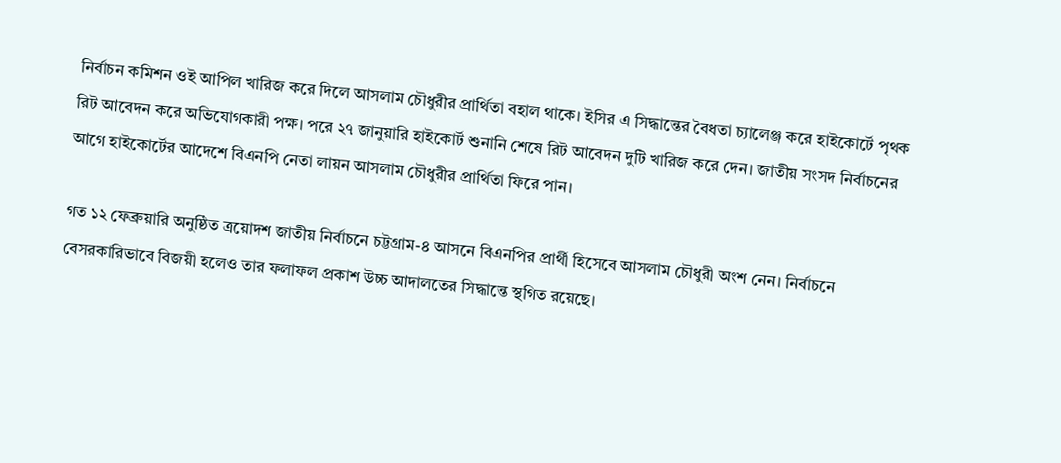নির্বাচন কমিশন ওই আপিল খারিজ করে দিলে আসলাম চৌধুরীর প্রার্থিতা বহাল থাকে। ইসির এ সিদ্ধান্তের বৈধতা চ্যালেঞ্জ করে হাইকোর্টে পৃথক রিট আবেদন করে অভিযোগকারী পক্ষ। পরে ২৭ জানুয়ারি হাইকোর্ট শুনানি শেষে রিট আবেদন দুটি খারিজ করে দেন। জাতীয় সংসদ নির্বাচনের আগে হাইকোর্টের আদেশে বিএনপি নেতা লায়ন আসলাম চৌধুরীর প্রার্থিতা ফিরে পান।

গত ১২ ফেব্রুয়ারি অনুষ্ঠিত ত্রয়োদশ জাতীয় নির্বাচনে চট্টগ্রাম-৪ আসনে বিএনপির প্রার্থী হিসেবে আসলাম চৌধুরী অংশ নেন। নির্বাচনে বেসরকারিভাবে বিজয়ী হলেও তার ফলাফল প্রকাশ উচ্চ আদালতের সিদ্ধান্তে স্থগিত রয়েছে।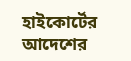হাইকোর্টের আদেশের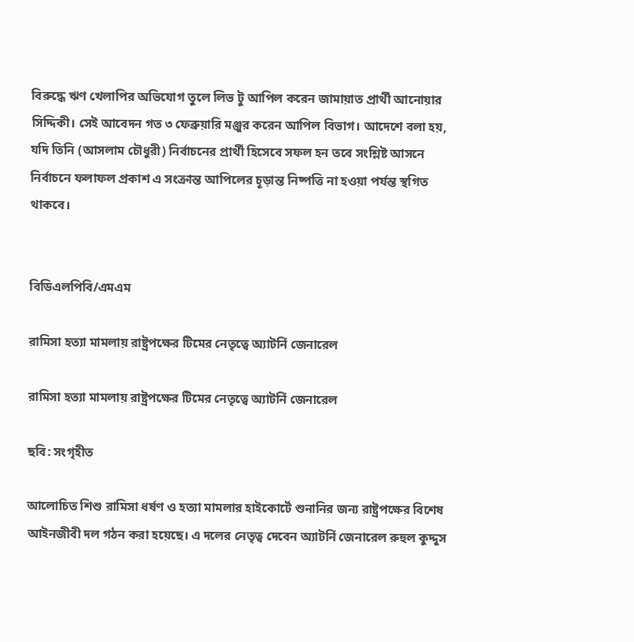বিরুদ্ধে ঋণ খেলাপির অভিযোগ তুলে লিভ টু আপিল করেন জামায়াত প্রার্থী আনোয়ার সিদ্দিকী। সেই আবেদন গত ৩ ফেব্রুয়ারি মঞ্জুর করেন আপিল বিভাগ। আদেশে বলা হয়, যদি তিনি (আসলাম চৌধুরী) নির্বাচনের প্রার্থী হিসেবে সফল হন তবে সংশ্লিষ্ট আসনে নির্বাচনে ফলাফল প্রকাশ এ সংক্রান্ত আপিলের চূড়ান্ত নিষ্পত্তি না হওয়া পর্যন্ত স্থগিত থাকবে।


বিডিএলপিবি/এমএম

রামিসা হত্যা মামলায় রাষ্ট্রপক্ষের টিমের নেতৃত্বে অ্যাটর্নি জেনারেল

রামিসা হত্যা মামলায় রাষ্ট্রপক্ষের টিমের নেতৃত্বে অ্যাটর্নি জেনারেল

ছবি: সংগৃহীত

আলোচিত শিশু রামিসা ধর্ষণ ও হত্যা মামলার হাইকোর্টে শুনানির জন্য রাষ্ট্রপক্ষের বিশেষ আইনজীবী দল গঠন করা হয়েছে। এ দলের নেতৃত্ব দেবেন অ্যাটর্নি জেনারেল রুহুল কুদ্দুস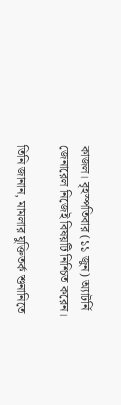কাজল। বৃহস্পতিবার (১১ জুন) অ্যাটর্নি জেনারেল নিজেই বিষয়টি নিশ্চিত করেন।

তিনি জানান, মামলার যুক্তিতর্ক শুনানিতে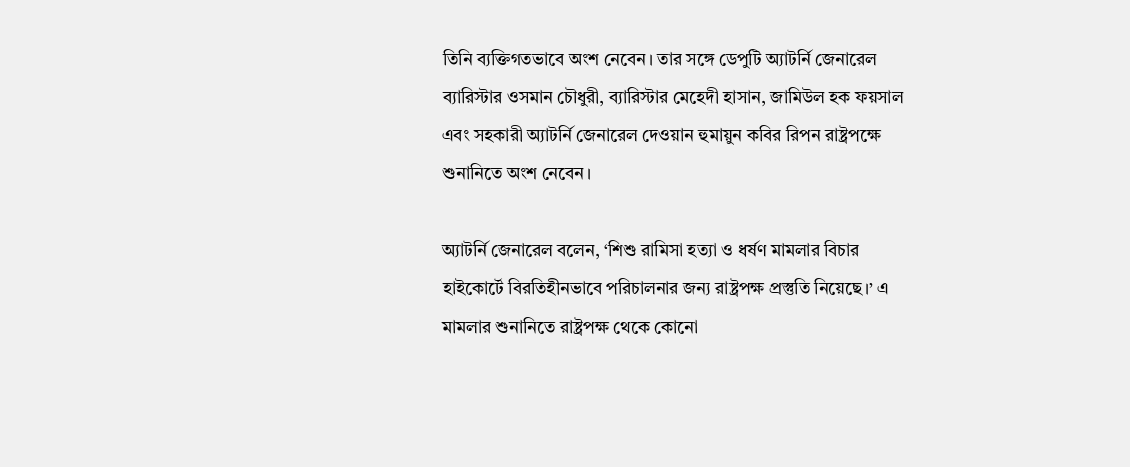তিনি ব্যক্তিগতভাবে অংশ নেবেন। তার সঙ্গে ডেপুটি অ্যাটর্নি জেনারেল ব্যারিস্টার ওসমান চৌধুরী, ব্যারিস্টার মেহেদী হাসান, জামিউল হক ফয়সাল এবং সহকারী অ্যাটর্নি জেনারেল দেওয়ান হুমায়ুন কবির রিপন রাষ্ট্রপক্ষে শুনানিতে অংশ নেবেন।

অ্যাটর্নি জেনারেল বলেন, ‘শিশু রামিসা হত্যা ও ধর্ষণ মামলার বিচার হাইকোর্টে বিরতিহীনভাবে পরিচালনার জন্য রাষ্ট্রপক্ষ প্রস্তুতি নিয়েছে।’ এ মামলার শুনানিতে রাষ্ট্রপক্ষ থেকে কোনো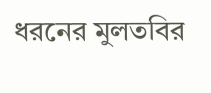ধরনের মুলতবির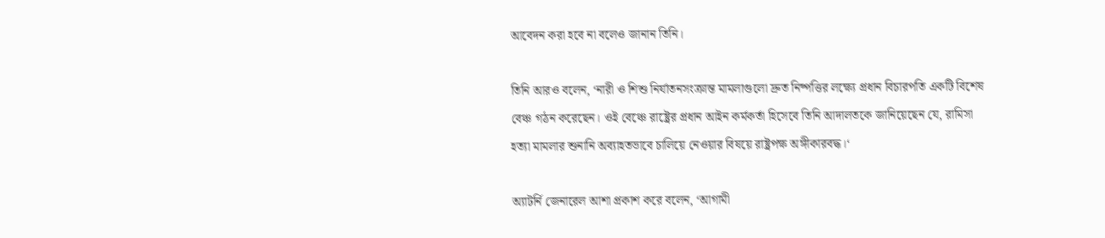আবেদন করা হবে না বলেও জানান তিনি।

তিনি আরও বলেন, ‘নারী ও শিশু নির্যাতনসংক্রান্ত মামলাগুলো দ্রুত নিষ্পত্তির লক্ষ্যে প্রধান বিচারপতি একটি বিশেষ বেঞ্চ গঠন করেছেন। ওই বেঞ্চে রাষ্ট্রের প্রধান আইন কর্মকর্তা হিসেবে তিনি আদালতকে জানিয়েছেন যে, রামিসা হত্যা মামলার শুনানি অব্যাহতভাবে চালিয়ে নেওয়ার বিষয়ে রাষ্ট্রপক্ষ অঙ্গীকারবদ্ধ।‘

অ্যাটর্নি জেনারেল আশা প্রকাশ করে বলেন, ‘আগামী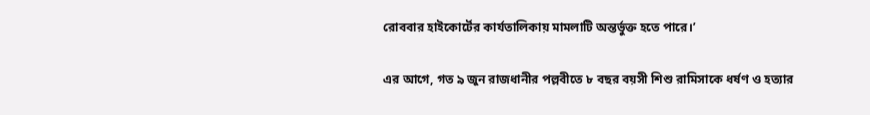রোববার হাইকোর্টের কার্যতালিকায় মামলাটি অন্তর্ভুক্ত হতে পারে।’

এর আগে, গত ৯ জুন রাজধানীর পল্লবীতে ৮ বছর বয়সী শিশু রামিসাকে ধর্ষণ ও হত্যার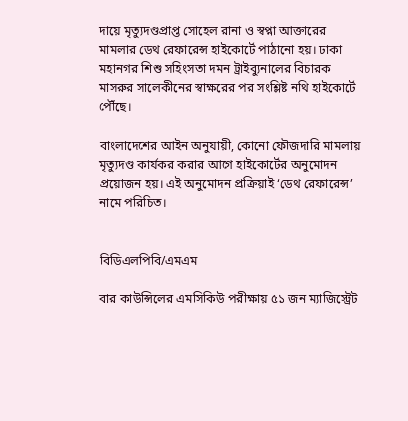দায়ে মৃত্যুদণ্ডপ্রাপ্ত সোহেল রানা ও স্বপ্না আক্তারের মামলার ডেথ রেফারেন্স হাইকোর্টে পাঠানো হয়। ঢাকা মহানগর শিশু সহিংসতা দমন ট্রাইব্যুনালের বিচারক মাসরুর সালেকীনের স্বাক্ষরের পর সংশ্লিষ্ট নথি হাইকোর্টে পৌঁছে।

বাংলাদেশের আইন অনুযায়ী, কোনো ফৌজদারি মামলায় মৃত্যুদণ্ড কার্যকর করার আগে হাইকোর্টের অনুমোদন প্রয়োজন হয়। এই অনুমোদন প্রক্রিয়াই ‘ডেথ রেফারেন্স’ নামে পরিচিত।


বিডিএলপিবি/এমএম

বার কাউন্সিলের এমসিকিউ পরীক্ষায় ৫১ জন ম্যাজিস্ট্রেট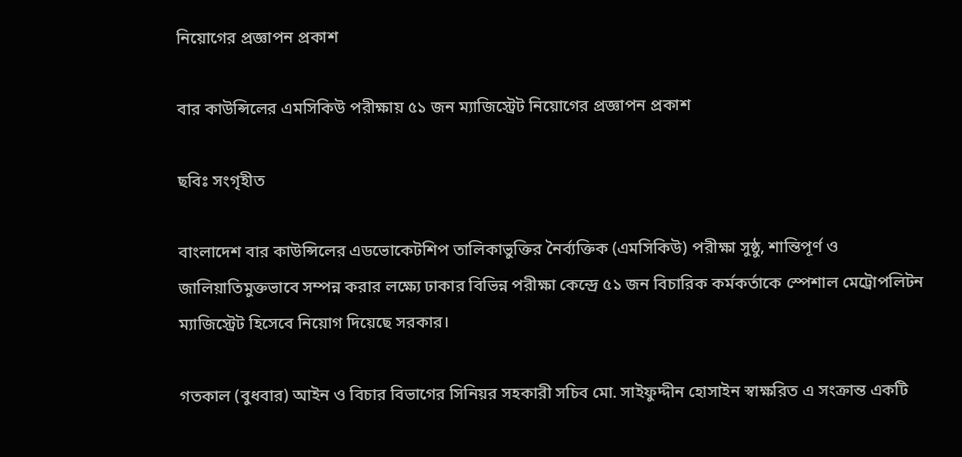নিয়োগের প্রজ্ঞাপন প্রকাশ

বার কাউন্সিলের এমসিকিউ পরীক্ষায় ৫১ জন ম্যাজিস্ট্রেট নিয়োগের প্রজ্ঞাপন প্রকাশ

ছবিঃ সংগৃহীত

বাংলাদেশ বার কাউন্সিলের এডভোকেটশিপ তালিকাভুক্তির নৈর্ব্যক্তিক (এমসিকিউ) পরীক্ষা সুষ্ঠু, শান্তিপূর্ণ ও জালিয়াতিমুক্তভাবে সম্পন্ন করার লক্ষ্যে ঢাকার বিভিন্ন পরীক্ষা কেন্দ্রে ৫১ জন বিচারিক কর্মকর্তাকে স্পেশাল মেট্রোপলিটন ম্যাজিস্ট্রেট হিসেবে নিয়োগ দিয়েছে সরকার।

গতকাল (বুধবার) আইন ও বিচার বিভাগের সিনিয়র সহকারী সচিব মো. সাইফুদ্দীন হোসাইন স্বাক্ষরিত এ সংক্রান্ত একটি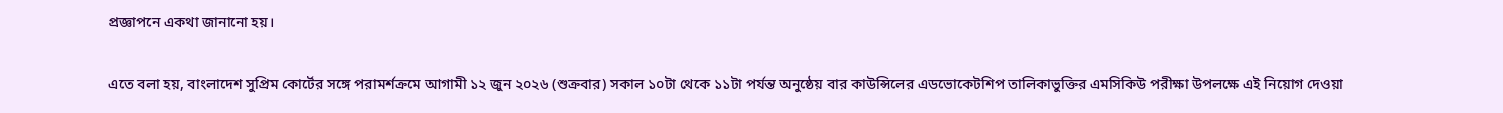প্রজ্ঞাপনে একথা জানানো হয়।

এতে বলা হয়, বাংলাদেশ সুপ্রিম কোর্টের সঙ্গে পরামর্শক্রমে আগামী ১২ জুন ২০২৬ (শুক্রবার) সকাল ১০টা থেকে ১১টা পর্যন্ত অনুষ্ঠেয় বার কাউন্সিলের এডভোকেটশিপ তালিকাভুক্তির এমসিকিউ পরীক্ষা উপলক্ষে এই নিয়োগ দেওয়া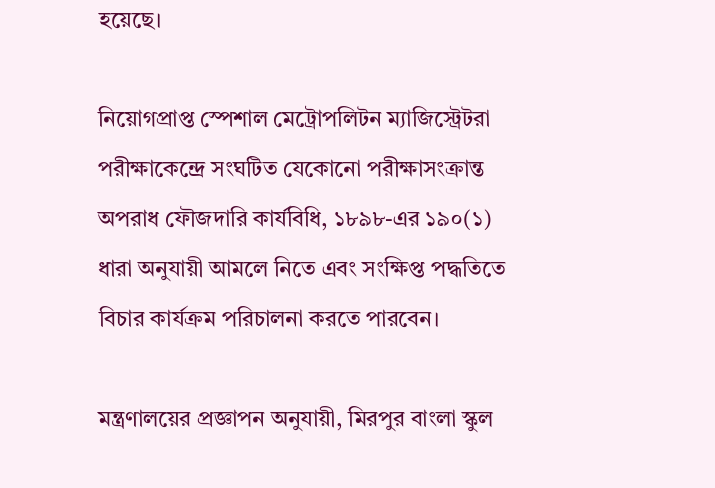হয়েছে।

নিয়োগপ্রাপ্ত স্পেশাল মেট্রোপলিটন ম্যাজিস্ট্রেটরা পরীক্ষাকেন্দ্রে সংঘটিত যেকোনো পরীক্ষাসংক্রান্ত অপরাধ ফৌজদারি কার্যবিধি, ১৮৯৮-এর ১৯০(১) ধারা অনুযায়ী আমলে নিতে এবং সংক্ষিপ্ত পদ্ধতিতে বিচার কার্যক্রম পরিচালনা করতে পারবেন।

মন্ত্রণালয়ের প্রজ্ঞাপন অনুযায়ী, মিরপুর বাংলা স্কুল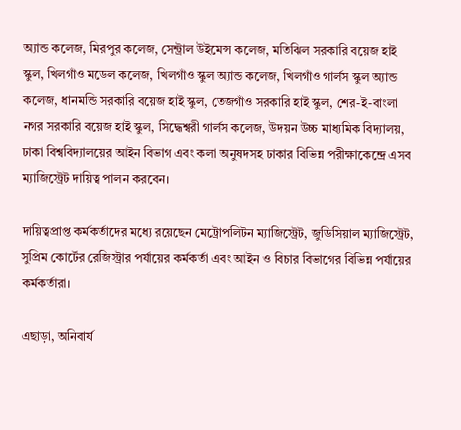অ্যান্ড কলেজ, মিরপুর কলেজ, সেন্ট্রাল উইমেন্স কলেজ, মতিঝিল সরকারি বয়েজ হাই স্কুল, খিলগাঁও মডেল কলেজ, খিলগাঁও স্কুল অ্যান্ড কলেজ, খিলগাঁও গার্লস স্কুল অ্যান্ড কলেজ, ধানমন্ডি সরকারি বয়েজ হাই স্কুল, তেজগাঁও সরকারি হাই স্কুল, শের-ই-বাংলা নগর সরকারি বয়েজ হাই স্কুল, সিদ্ধেশ্বরী গার্লস কলেজ, উদয়ন উচ্চ মাধ্যমিক বিদ্যালয়, ঢাকা বিশ্ববিদ্যালয়ের আইন বিভাগ এবং কলা অনুষদসহ ঢাকার বিভিন্ন পরীক্ষাকেন্দ্রে এসব ম্যাজিস্ট্রেট দায়িত্ব পালন করবেন।

দায়িত্বপ্রাপ্ত কর্মকর্তাদের মধ্যে রয়েছেন মেট্রোপলিটন ম্যাজিস্ট্রেট, জুডিসিয়াল ম্যাজিস্ট্রেট, সুপ্রিম কোর্টের রেজিস্ট্রার পর্যায়ের কর্মকর্তা এবং আইন ও বিচার বিভাগের বিভিন্ন পর্যায়ের কর্মকর্তারা।

এছাড়া, অনিবার্য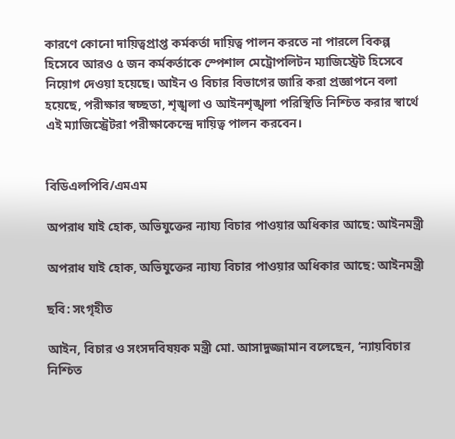কারণে কোনো দায়িত্বপ্রাপ্ত কর্মকর্তা দায়িত্ব পালন করতে না পারলে বিকল্প হিসেবে আরও ৫ জন কর্মকর্তাকে স্পেশাল মেট্রোপলিটন ম্যাজিস্ট্রেট হিসেবে নিয়োগ দেওয়া হয়েছে। আইন ও বিচার বিভাগের জারি করা প্রজ্ঞাপনে বলা হয়েছে, পরীক্ষার স্বচ্ছতা, শৃঙ্খলা ও আইনশৃঙ্খলা পরিস্থিতি নিশ্চিত করার স্বার্থে এই ম্যাজিস্ট্রেটরা পরীক্ষাকেন্দ্রে দায়িত্ব পালন করবেন।


বিডিএলপিবি/এমএম

অপরাধ যাই হোক, অভিযুক্তের ন্যায্য বিচার পাওয়ার অধিকার আছে: আইনমন্ত্রী

অপরাধ যাই হোক, অভিযুক্তের ন্যায্য বিচার পাওয়ার অধিকার আছে: আইনমন্ত্রী

ছবি: সংগৃহীত

আইন, বিচার ও সংসদবিষয়ক মন্ত্রী মো. আসাদুজ্জামান বলেছেন, ‘ন্যায়বিচার নিশ্চিত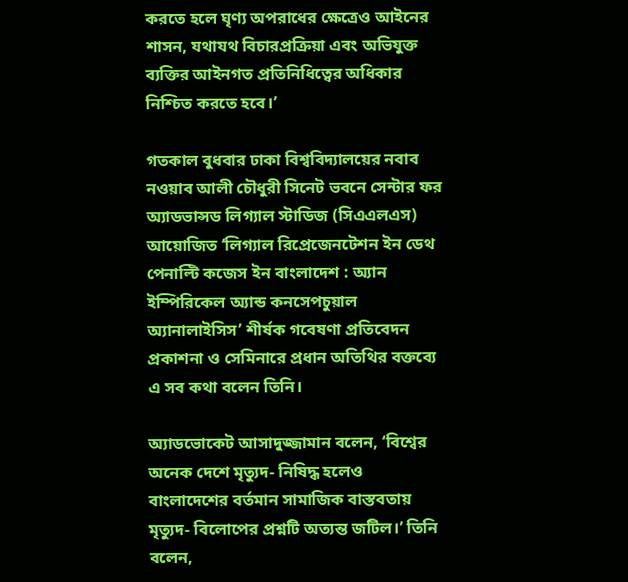করতে হলে ঘৃণ্য অপরাধের ক্ষেত্রেও আইনের শাসন, যথাযথ বিচারপ্রক্রিয়া এবং অভিযুক্ত ব্যক্তির আইনগত প্রতিনিধিত্বের অধিকার নিশ্চিত করতে হবে।’

গতকাল বুধবার ঢাকা বিশ্ববিদ্যালয়ের নবাব নওয়াব আলী চৌধুরী সিনেট ভবনে সেন্টার ফর অ্যাডভান্সড লিগ্যাল স্টাডিজ (সিএএলএস) আয়োজিত ‘লিগ্যাল রিপ্রেজেনটেশন ইন ডেথ পেনাল্টি কজেস ইন বাংলাদেশ : অ্যান ইম্পিরিকেল অ্যান্ড কনসেপচুয়াল অ্যানালাইসিস’ শীর্ষক গবেষণা প্রতিবেদন প্রকাশনা ও সেমিনারে প্রধান অতিথির বক্তব্যে এ সব কথা বলেন তিনি।

অ্যাডভোকেট আসাদুজ্জামান বলেন, ‘বিশ্বের অনেক দেশে মৃত্যুদ- নিষিদ্ধ হলেও বাংলাদেশের বর্তমান সামাজিক বাস্তবতায় মৃত্যুদ- বিলোপের প্রশ্নটি অত্যন্ত জটিল।’ তিনি বলেন,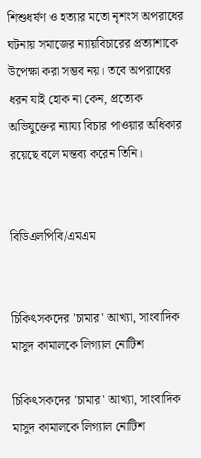শিশুধর্ষণ ও হত্যার মতো নৃশংস অপরাধের ঘটনায় সমাজের ন্যায়বিচারের প্রত্যাশাকে উপেক্ষা করা সম্ভব নয়। তবে অপরাধের ধরন যাই হোক না কেন, প্রত্যেক অভিযুক্তের ন্যায্য বিচার পাওয়ার অধিকার রয়েছে বলে মন্তব্য করেন তিনি।


বিডিএলপিবি/এমএম


চিকিৎসকদের 'চামার' আখ্যা, সাংবাদিক মাসুদ কামালকে লিগ্যাল নোটিশ

চিকিৎসকদের 'চামার' আখ্যা, সাংবাদিক মাসুদ কামালকে লিগ্যাল নোটিশ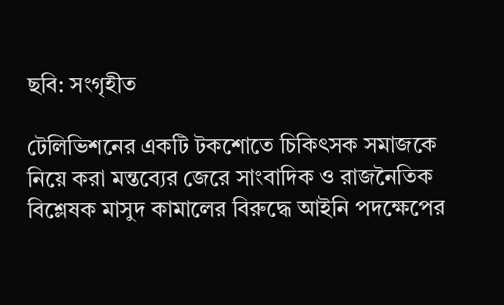ছবি: সংগৃহীত

টেলিভিশনের একটি টকশোতে চিকিৎসক সমাজকে নিয়ে করা মন্তব্যের জেরে সাংবাদিক ও রাজনৈতিক বিশ্লেষক মাসুদ কামালের বিরুদ্ধে আইনি পদক্ষেপের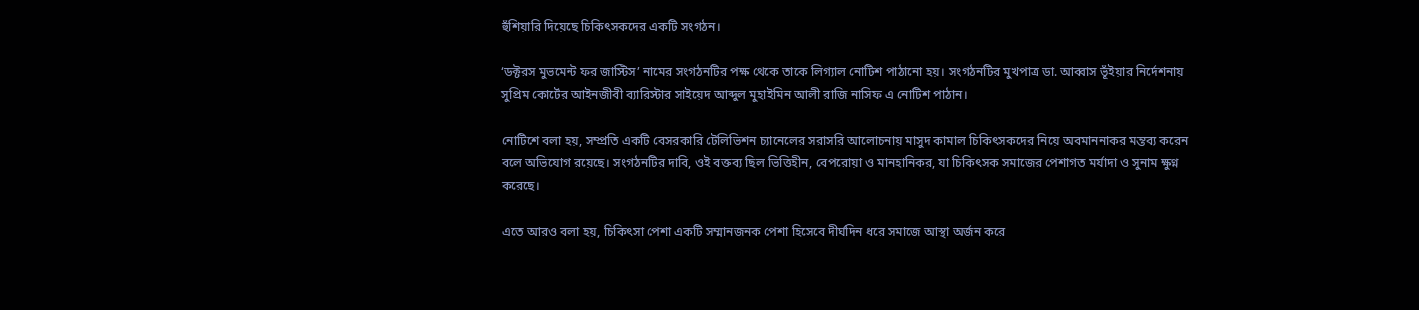হুঁশিয়ারি দিয়েছে চিকিৎসকদের একটি সংগঠন।

‘ডক্টরস মুভমেন্ট ফর জাস্টিস’ নামের সংগঠনটির পক্ষ থেকে তাকে লিগ্যাল নোটিশ পাঠানো হয়। সংগঠনটির মুখপাত্র ডা. আব্বাস ভূঁইয়ার নির্দেশনায় সুপ্রিম কোর্টের আইনজীবী ব্যারিস্টার সাইয়েদ আব্দুল মুহাইমিন আলী রাজি নাসিফ এ নোটিশ পাঠান।

নোটিশে বলা হয়, সম্প্রতি একটি বেসরকারি টেলিভিশন চ্যানেলের সরাসরি আলোচনায় মাসুদ কামাল চিকিৎসকদের নিয়ে অবমাননাকর মন্তব্য করেন বলে অভিযোগ রয়েছে। সংগঠনটির দাবি, ওই বক্তব্য ছিল ভিত্তিহীন, বেপরোয়া ও মানহানিকর, যা চিকিৎসক সমাজের পেশাগত মর্যাদা ও সুনাম ক্ষুণ্ন করেছে।

এতে আরও বলা হয়, চিকিৎসা পেশা একটি সম্মানজনক পেশা হিসেবে দীর্ঘদিন ধরে সমাজে আস্থা অর্জন করে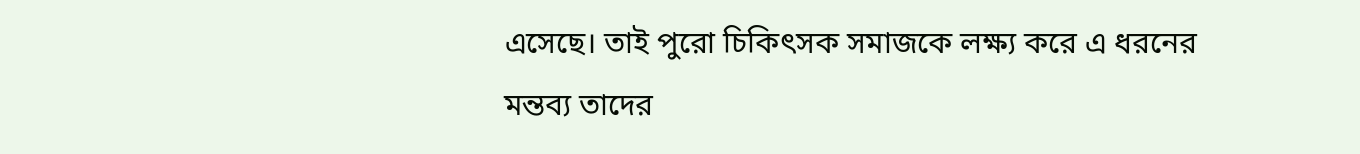এসেছে। তাই পুরো চিকিৎসক সমাজকে লক্ষ্য করে এ ধরনের মন্তব্য তাদের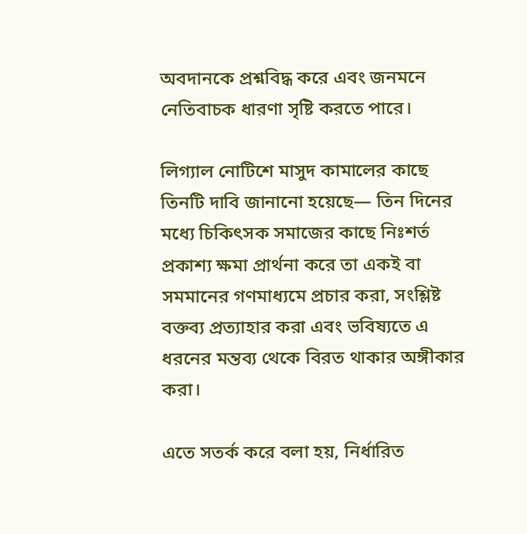অবদানকে প্রশ্নবিদ্ধ করে এবং জনমনে নেতিবাচক ধারণা সৃষ্টি করতে পারে।

লিগ্যাল নোটিশে মাসুদ কামালের কাছে তিনটি দাবি জানানো হয়েছে— তিন দিনের মধ্যে চিকিৎসক সমাজের কাছে নিঃশর্ত প্রকাশ্য ক্ষমা প্রার্থনা করে তা একই বা সমমানের গণমাধ্যমে প্রচার করা, সংশ্লিষ্ট বক্তব্য প্রত্যাহার করা এবং ভবিষ্যতে এ ধরনের মন্তব্য থেকে বিরত থাকার অঙ্গীকার করা।

এতে সতর্ক করে বলা হয়, নির্ধারিত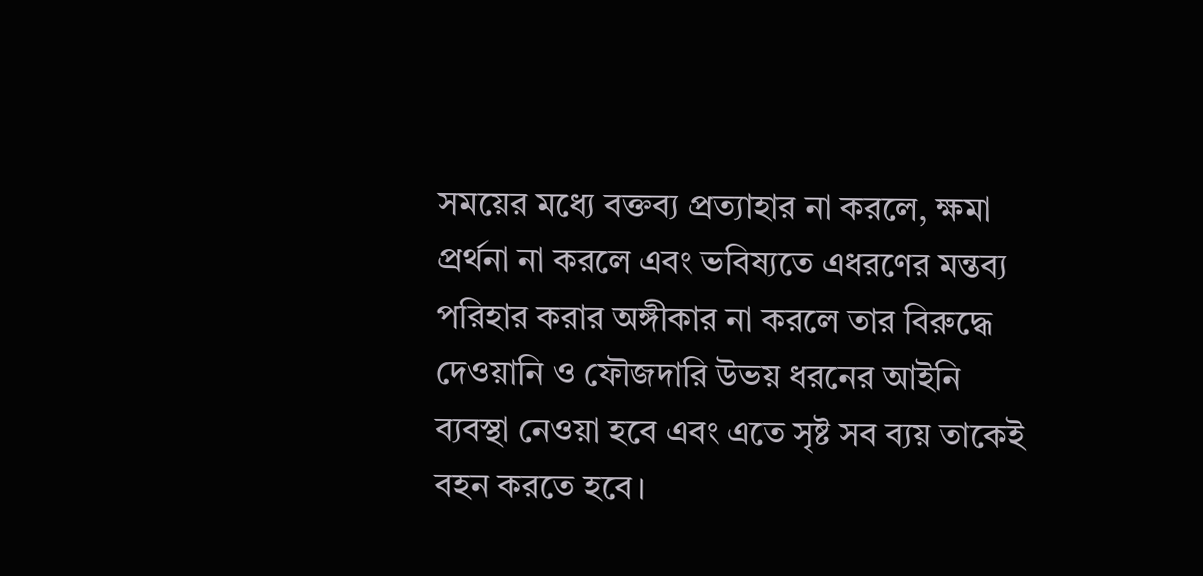সময়ের মধ্যে বক্তব্য প্রত্যাহার না করলে, ক্ষমা প্রর্থনা না করলে এবং ভবিষ্যতে এধরণের মন্তব্য পরিহার করার অঙ্গীকার না করলে তার বিরুদ্ধে দেওয়ানি ও ফৌজদারি উভয় ধরনের আইনি ব্যবস্থা নেওয়া হবে এবং এতে সৃষ্ট সব ব্যয় তাকেই বহন করতে হবে।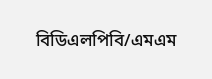বিডিএলপিবি/এমএম